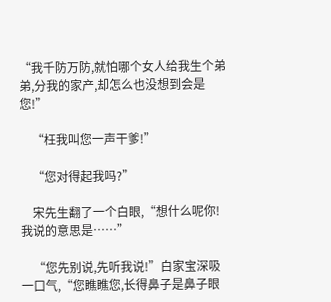“我千防万防,就怕哪个女人给我生个弟弟,分我的家产,却怎么也没想到会是您!”

    “枉我叫您一声干爹!”

    “您对得起我吗?”

    宋先生翻了一个白眼,“想什么呢你!我说的意思是……”

    “您先别说,先听我说!”白家宝深吸一口气,“您瞧瞧您,长得鼻子是鼻子眼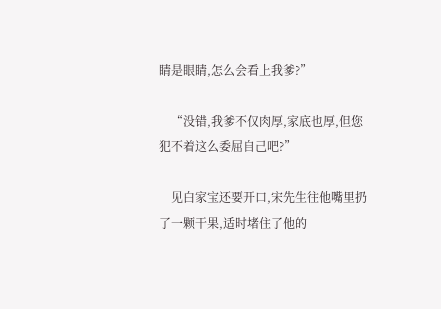睛是眼睛,怎么会看上我爹?”

    “没错,我爹不仅肉厚,家底也厚,但您犯不着这么委屈自己吧?”

    见白家宝还要开口,宋先生往他嘴里扔了一颗干果,适时堵住了他的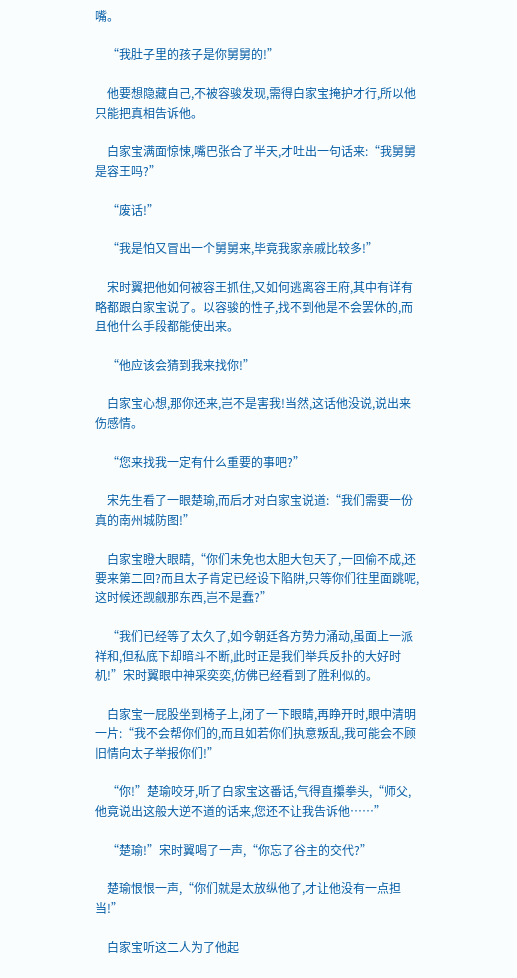嘴。

    “我肚子里的孩子是你舅舅的!”

    他要想隐藏自己,不被容骏发现,需得白家宝掩护才行,所以他只能把真相告诉他。

    白家宝满面惊悚,嘴巴张合了半天,才吐出一句话来:“我舅舅是容王吗?”

    “废话!”

    “我是怕又冒出一个舅舅来,毕竟我家亲戚比较多!”

    宋时翼把他如何被容王抓住,又如何逃离容王府,其中有详有略都跟白家宝说了。以容骏的性子,找不到他是不会罢休的,而且他什么手段都能使出来。

    “他应该会猜到我来找你!”

    白家宝心想,那你还来,岂不是害我!当然,这话他没说,说出来伤感情。

    “您来找我一定有什么重要的事吧?”

    宋先生看了一眼楚瑜,而后才对白家宝说道:“我们需要一份真的南州城防图!”

    白家宝瞪大眼睛,“你们未免也太胆大包天了,一回偷不成,还要来第二回?而且太子肯定已经设下陷阱,只等你们往里面跳呢,这时候还觊觎那东西,岂不是蠢?”

    “我们已经等了太久了,如今朝廷各方势力涌动,虽面上一派祥和,但私底下却暗斗不断,此时正是我们举兵反扑的大好时机!”宋时翼眼中神采奕奕,仿佛已经看到了胜利似的。

    白家宝一屁股坐到椅子上,闭了一下眼睛,再睁开时,眼中清明一片:“我不会帮你们的,而且如若你们执意叛乱,我可能会不顾旧情向太子举报你们!”

    “你!”楚瑜咬牙,听了白家宝这番话,气得直攥拳头,“师父,他竟说出这般大逆不道的话来,您还不让我告诉他……”

    “楚瑜!”宋时翼喝了一声,“你忘了谷主的交代?”

    楚瑜恨恨一声,“你们就是太放纵他了,才让他没有一点担当!”

    白家宝听这二人为了他起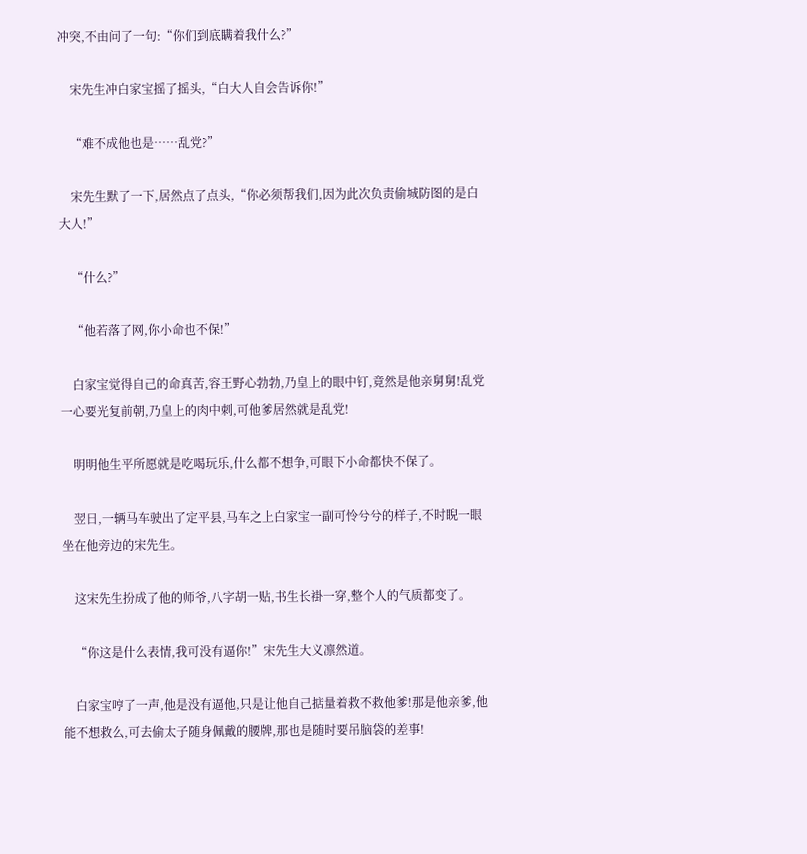冲突,不由问了一句:“你们到底瞒着我什么?”

    宋先生冲白家宝摇了摇头,“白大人自会告诉你!”

    “难不成他也是……乱党?”

    宋先生默了一下,居然点了点头,“你必须帮我们,因为此次负责偷城防图的是白大人!”

    “什么?”

    “他若落了网,你小命也不保!”

    白家宝觉得自己的命真苦,容王野心勃勃,乃皇上的眼中钉,竟然是他亲舅舅!乱党一心要光复前朝,乃皇上的肉中刺,可他爹居然就是乱党!

    明明他生平所愿就是吃喝玩乐,什么都不想争,可眼下小命都快不保了。

    翌日,一辆马车驶出了定平县,马车之上白家宝一副可怜兮兮的样子,不时睨一眼坐在他旁边的宋先生。

    这宋先生扮成了他的师爷,八字胡一贴,书生长褂一穿,整个人的气质都变了。

    “你这是什么表情,我可没有逼你!”宋先生大义凛然道。

    白家宝哼了一声,他是没有逼他,只是让他自己掂量着救不救他爹!那是他亲爹,他能不想救么,可去偷太子随身佩戴的腰牌,那也是随时要吊脑袋的差事!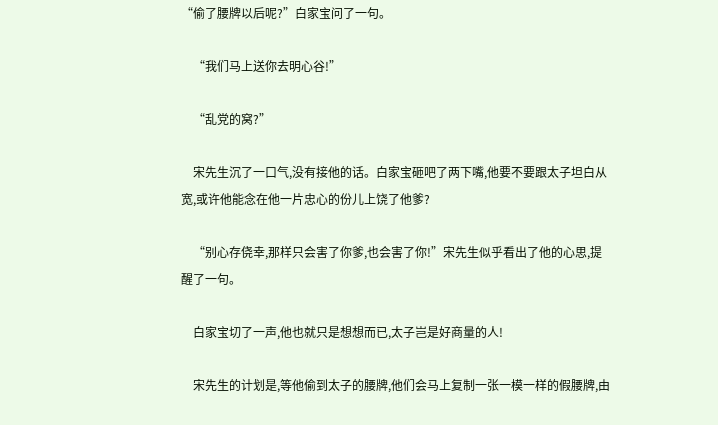“偷了腰牌以后呢?”白家宝问了一句。

    “我们马上送你去明心谷!”

    “乱党的窝?”

    宋先生沉了一口气,没有接他的话。白家宝砸吧了两下嘴,他要不要跟太子坦白从宽,或许他能念在他一片忠心的份儿上饶了他爹?

    “别心存侥幸,那样只会害了你爹,也会害了你!”宋先生似乎看出了他的心思,提醒了一句。

    白家宝切了一声,他也就只是想想而已,太子岂是好商量的人!

    宋先生的计划是,等他偷到太子的腰牌,他们会马上复制一张一模一样的假腰牌,由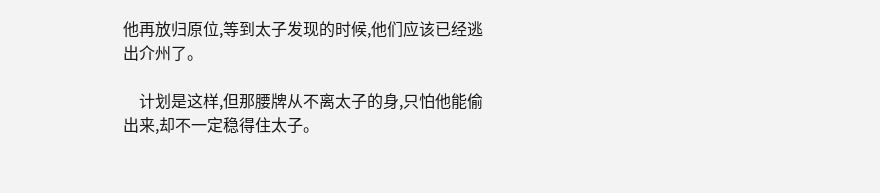他再放归原位,等到太子发现的时候,他们应该已经逃出介州了。

    计划是这样,但那腰牌从不离太子的身,只怕他能偷出来,却不一定稳得住太子。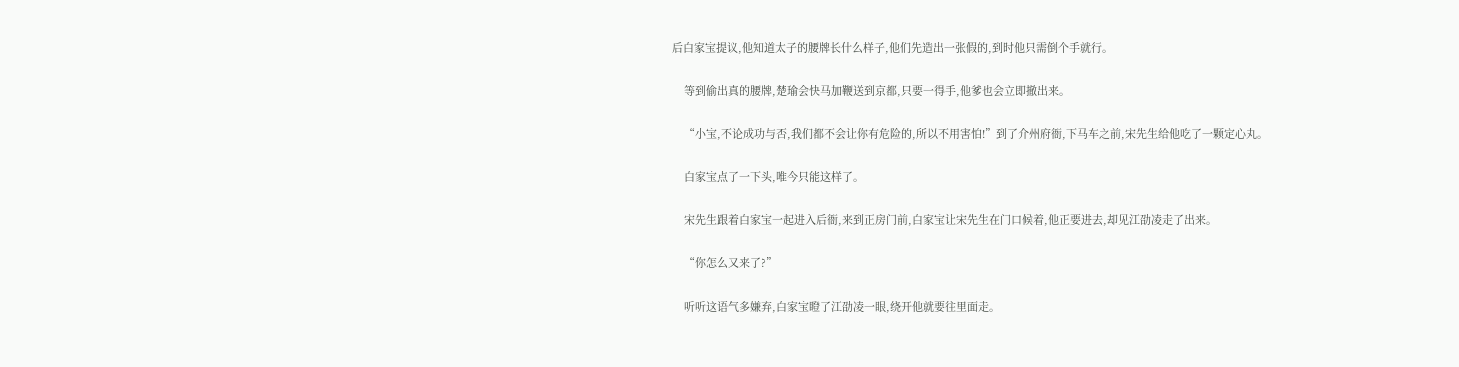后白家宝提议,他知道太子的腰牌长什么样子,他们先造出一张假的,到时他只需倒个手就行。

    等到偷出真的腰牌,楚瑜会快马加鞭送到京都,只要一得手,他爹也会立即撤出来。

    “小宝,不论成功与否,我们都不会让你有危险的,所以不用害怕!”到了介州府衙,下马车之前,宋先生给他吃了一颗定心丸。

    白家宝点了一下头,唯今只能这样了。

    宋先生跟着白家宝一起进入后衙,来到正房门前,白家宝让宋先生在门口候着,他正要进去,却见江劭凌走了出来。

    “你怎么又来了?”

    听听这语气多嫌弃,白家宝瞪了江劭凌一眼,绕开他就要往里面走。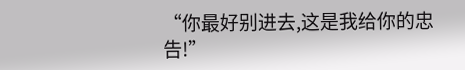“你最好别进去,这是我给你的忠告!”